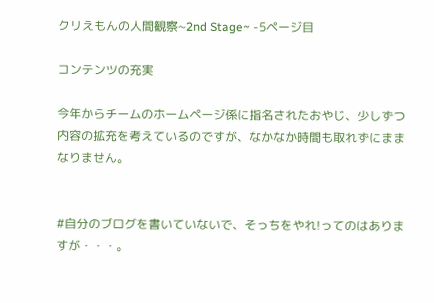クリえもんの人間観察~2nd Stage~ -5ページ目

コンテンツの充実

今年からチームのホームページ係に指名されたおやじ、少しずつ内容の拡充を考えているのですが、なかなか時間も取れずにままなりません。


#自分のブログを書いていないで、そっちをやれ!ってのはありますが・・・。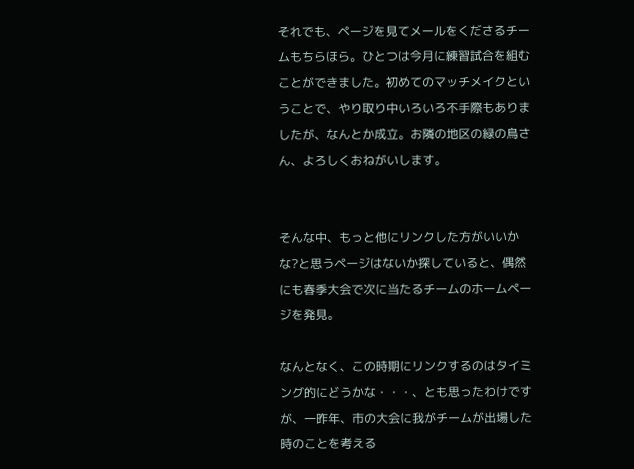それでも、ページを見てメールをくださるチームもちらほら。ひとつは今月に練習試合を組むことができました。初めてのマッチメイクということで、やり取り中いろいろ不手際もありましたが、なんとか成立。お隣の地区の緑の鳥さん、よろしくおねがいします。


そんな中、もっと他にリンクした方がいいかな?と思うページはないか探していると、偶然にも春季大会で次に当たるチームのホームページを発見。

なんとなく、この時期にリンクするのはタイミング的にどうかな・・・、とも思ったわけですが、一昨年、市の大会に我がチームが出場した時のことを考える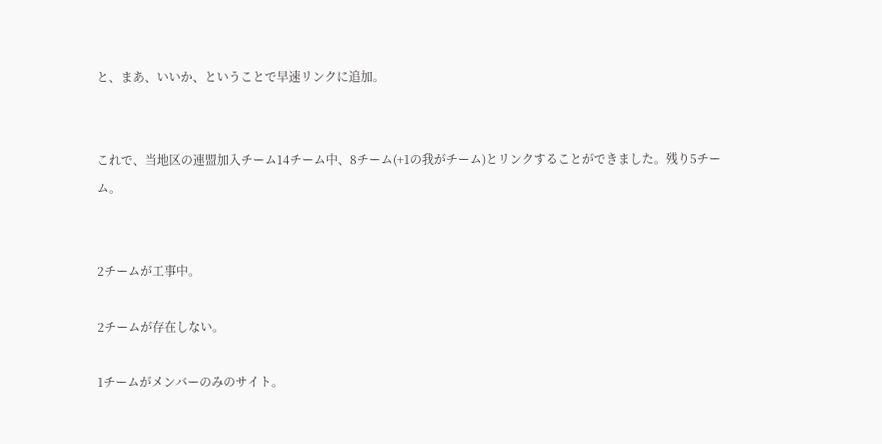と、まあ、いいか、ということで早速リンクに追加。


これで、当地区の連盟加入チーム14チーム中、8チーム(+1の我がチーム)とリンクすることができました。残り5チーム。


2チームが工事中。

2チームが存在しない。

1チームがメンバーのみのサイト。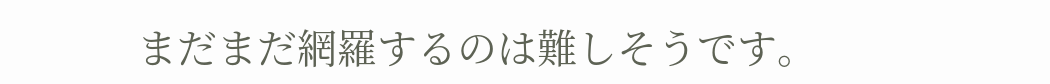まだまだ網羅するのは難しそうです。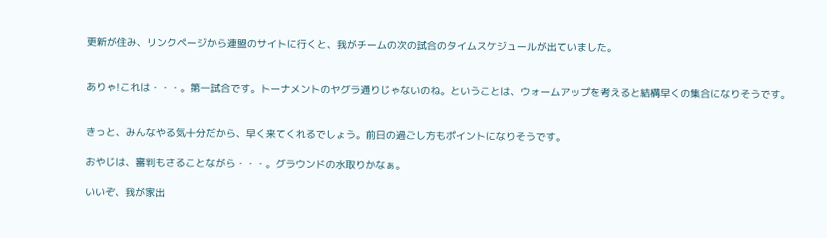更新が住み、リンクページから連盟のサイトに行くと、我がチームの次の試合のタイムスケジュールが出ていました。


ありゃ!これは・・・。第一試合です。トーナメントのヤグラ通りじゃないのね。ということは、ウォームアップを考えると結構早くの集合になりそうです。


きっと、みんなやる気十分だから、早く来てくれるでしょう。前日の過ごし方もポイントになりそうです。

おやじは、審判もさることながら・・・。グラウンドの水取りかなぁ。

いいぞ、我が家出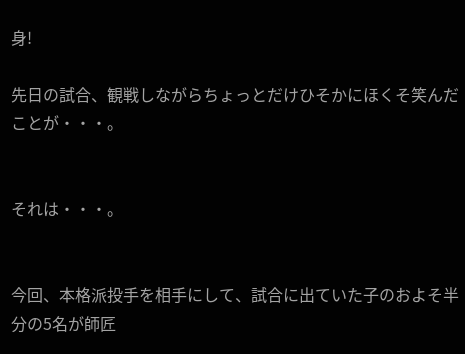身!

先日の試合、観戦しながらちょっとだけひそかにほくそ笑んだことが・・・。


それは・・・。


今回、本格派投手を相手にして、試合に出ていた子のおよそ半分の5名が師匠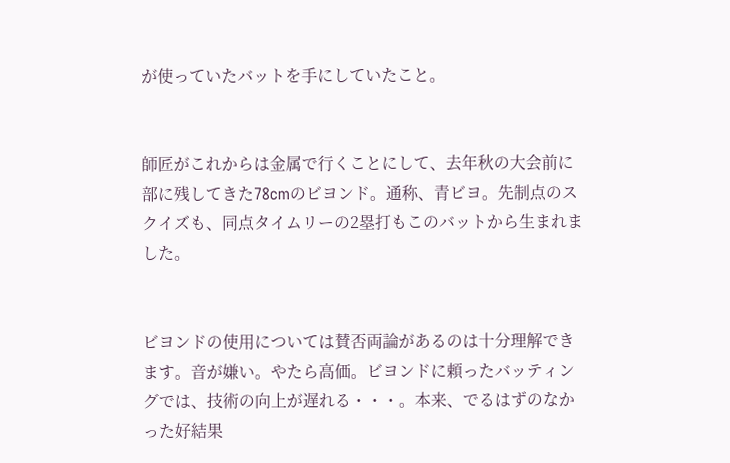が使っていたバットを手にしていたこと。


師匠がこれからは金属で行くことにして、去年秋の大会前に部に残してきた78cmのビヨンド。通称、青ビヨ。先制点のスクイズも、同点タイムリーの2塁打もこのバットから生まれました。


ビヨンドの使用については賛否両論があるのは十分理解できます。音が嫌い。やたら高価。ビヨンドに頼ったバッティングでは、技術の向上が遅れる・・・。本来、でるはずのなかった好結果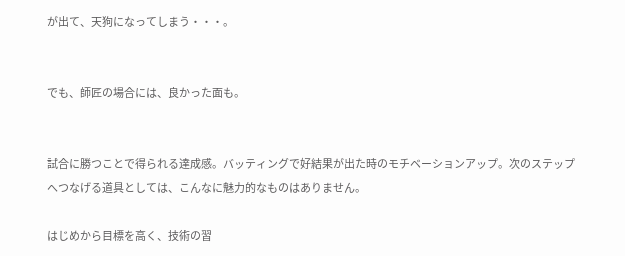が出て、天狗になってしまう・・・。


でも、師匠の場合には、良かった面も。


試合に勝つことで得られる達成感。バッティングで好結果が出た時のモチベーションアップ。次のステップへつなげる道具としては、こんなに魅力的なものはありません。

はじめから目標を高く、技術の習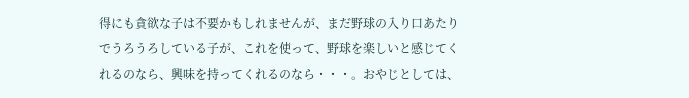得にも貪欲な子は不要かもしれませんが、まだ野球の入り口あたりでうろうろしている子が、これを使って、野球を楽しいと感じてくれるのなら、興味を持ってくれるのなら・・・。おやじとしては、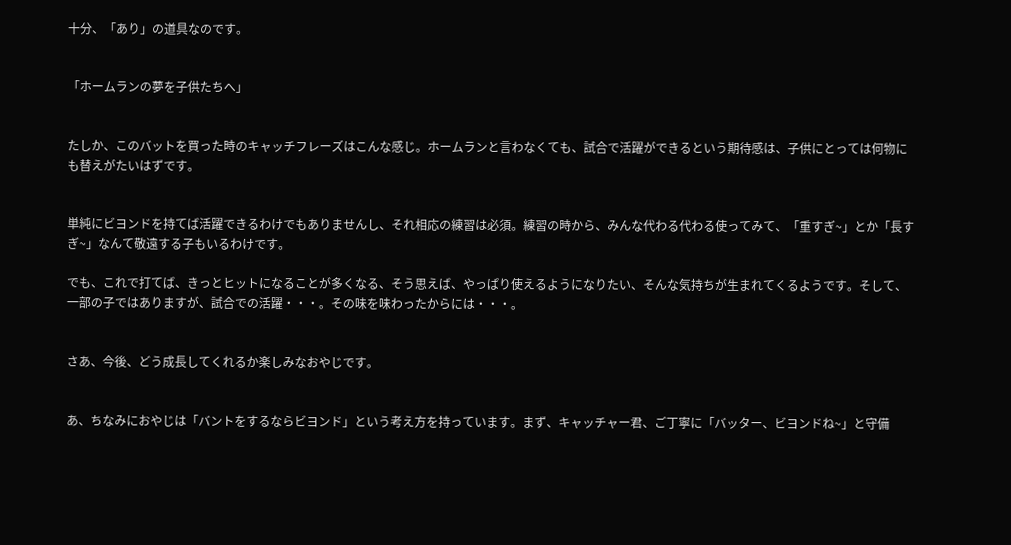十分、「あり」の道具なのです。


「ホームランの夢を子供たちへ」


たしか、このバットを買った時のキャッチフレーズはこんな感じ。ホームランと言わなくても、試合で活躍ができるという期待感は、子供にとっては何物にも替えがたいはずです。


単純にビヨンドを持てば活躍できるわけでもありませんし、それ相応の練習は必須。練習の時から、みんな代わる代わる使ってみて、「重すぎ~」とか「長すぎ~」なんて敬遠する子もいるわけです。

でも、これで打てば、きっとヒットになることが多くなる、そう思えば、やっぱり使えるようになりたい、そんな気持ちが生まれてくるようです。そして、一部の子ではありますが、試合での活躍・・・。その味を味わったからには・・・。


さあ、今後、どう成長してくれるか楽しみなおやじです。


あ、ちなみにおやじは「バントをするならビヨンド」という考え方を持っています。まず、キャッチャー君、ご丁寧に「バッター、ビヨンドね~」と守備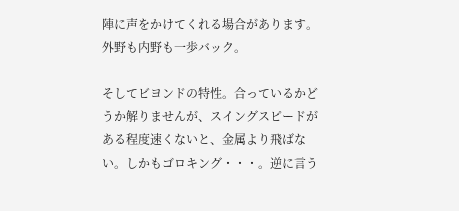陣に声をかけてくれる場合があります。外野も内野も一歩バック。

そしてビヨンドの特性。合っているかどうか解りませんが、スイングスピードがある程度速くないと、金属より飛ばない。しかもゴロキング・・・。逆に言う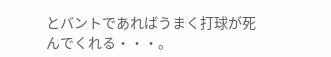とバントであればうまく打球が死んでくれる・・・。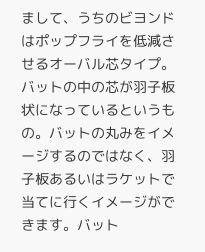まして、うちのビヨンドはポップフライを低減させるオーバル芯タイプ。バットの中の芯が羽子板状になっているというもの。バットの丸みをイメージするのではなく、羽子板あるいはラケットで当てに行くイメージができます。バット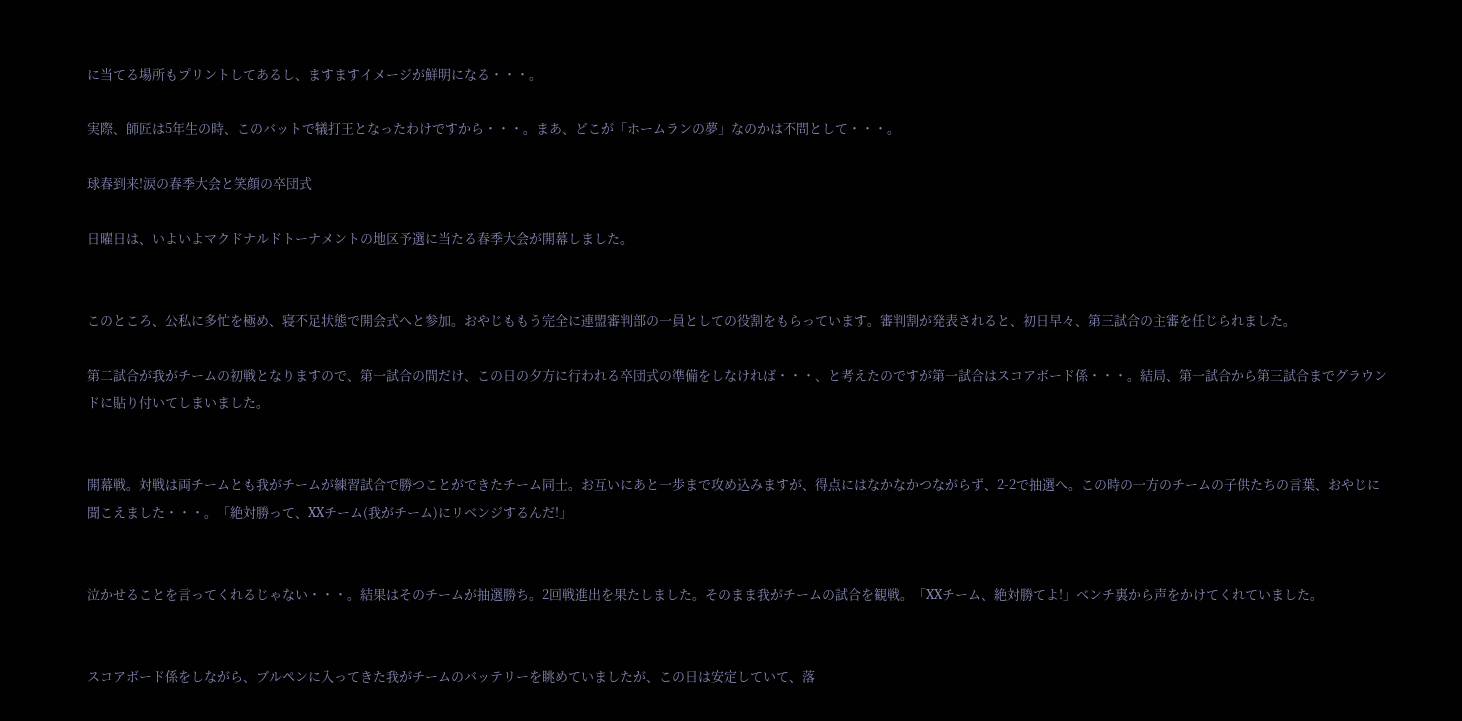に当てる場所もプリントしてあるし、ますますイメージが鮮明になる・・・。

実際、師匠は5年生の時、このバットで犠打王となったわけですから・・・。まあ、どこが「ホームランの夢」なのかは不問として・・・。

球春到来!涙の春季大会と笑顔の卒団式

日曜日は、いよいよマクドナルドトーナメントの地区予選に当たる春季大会が開幕しました。


このところ、公私に多忙を極め、寝不足状態で開会式へと参加。おやじももう完全に連盟審判部の一員としての役割をもらっています。審判割が発表されると、初日早々、第三試合の主審を任じられました。

第二試合が我がチームの初戦となりますので、第一試合の間だけ、この日の夕方に行われる卒団式の準備をしなければ・・・、と考えたのですが第一試合はスコアボード係・・・。結局、第一試合から第三試合までグラウンドに貼り付いてしまいました。


開幕戦。対戦は両チームとも我がチームが練習試合で勝つことができたチーム同士。お互いにあと一歩まで攻め込みますが、得点にはなかなかつながらず、2-2で抽選へ。この時の一方のチームの子供たちの言葉、おやじに聞こえました・・・。「絶対勝って、XXチーム(我がチーム)にリベンジするんだ!」


泣かせることを言ってくれるじゃない・・・。結果はそのチームが抽選勝ち。2回戦進出を果たしました。そのまま我がチームの試合を観戦。「XXチーム、絶対勝てよ!」ベンチ裏から声をかけてくれていました。


スコアボード係をしながら、ブルペンに入ってきた我がチームのバッテリーを眺めていましたが、この日は安定していて、落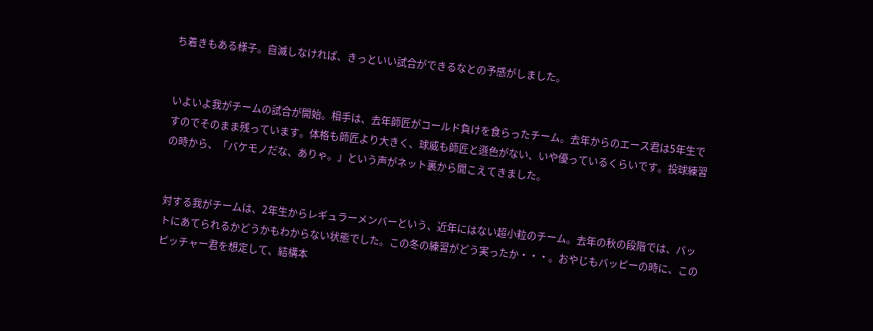ち着きもある様子。自滅しなければ、きっといい試合ができるなとの予感がしました。


いよいよ我がチームの試合が開始。相手は、去年師匠がコールド負けを食らったチーム。去年からのエース君は5年生ですのでそのまま残っています。体格も師匠より大きく、球威も師匠と遜色がない、いや優っているくらいです。投球練習の時から、「バケモノだな、ありゃ。」という声がネット裏から聞こえてきました。


対する我がチームは、2年生からレギュラーメンバーという、近年にはない超小粒のチーム。去年の秋の段階では、バットにあてられるかどうかもわからない状態でした。この冬の練習がどう実ったか・・・。おやじもバッピーの時に、このピッチャー君を想定して、結構本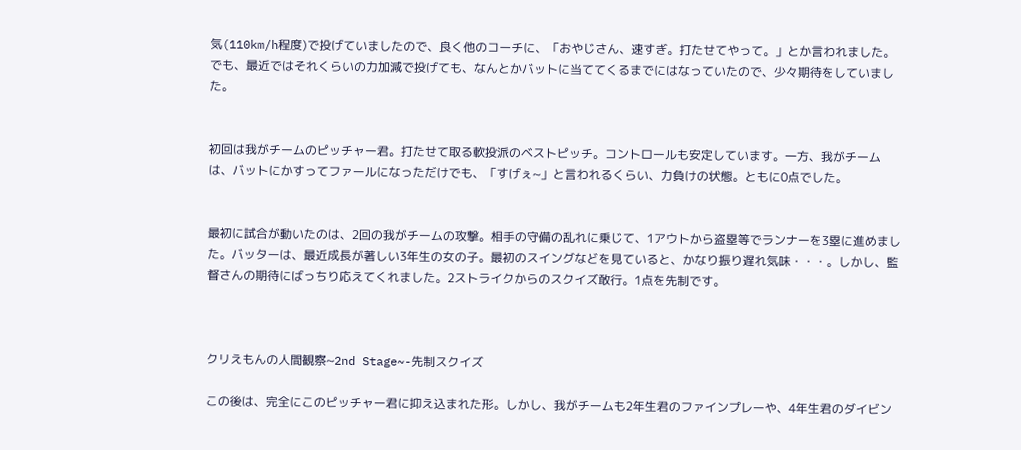気(110km/h程度)で投げていましたので、良く他のコーチに、「おやじさん、速すぎ。打たせてやって。」とか言われました。でも、最近ではそれくらいの力加減で投げても、なんとかバットに当ててくるまでにはなっていたので、少々期待をしていました。


初回は我がチームのピッチャー君。打たせて取る軟投派のベストピッチ。コントロールも安定しています。一方、我がチームは、バットにかすってファールになっただけでも、「すげぇ~」と言われるくらい、力負けの状態。ともに0点でした。


最初に試合が動いたのは、2回の我がチームの攻撃。相手の守備の乱れに乗じて、1アウトから盗塁等でランナーを3塁に進めました。バッターは、最近成長が著しい3年生の女の子。最初のスイングなどを見ていると、かなり振り遅れ気味・・・。しかし、監督さんの期待にばっちり応えてくれました。2ストライクからのスクイズ敢行。1点を先制です。



クリえもんの人間観察~2nd Stage~-先制スクイズ

この後は、完全にこのピッチャー君に抑え込まれた形。しかし、我がチームも2年生君のファインプレーや、4年生君のダイビン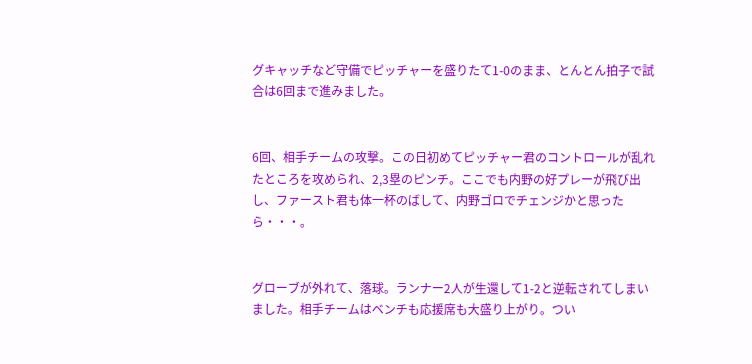グキャッチなど守備でピッチャーを盛りたて1-0のまま、とんとん拍子で試合は6回まで進みました。


6回、相手チームの攻撃。この日初めてピッチャー君のコントロールが乱れたところを攻められ、2,3塁のピンチ。ここでも内野の好プレーが飛び出し、ファースト君も体一杯のばして、内野ゴロでチェンジかと思ったら・・・。


グローブが外れて、落球。ランナー2人が生還して1-2と逆転されてしまいました。相手チームはベンチも応援席も大盛り上がり。つい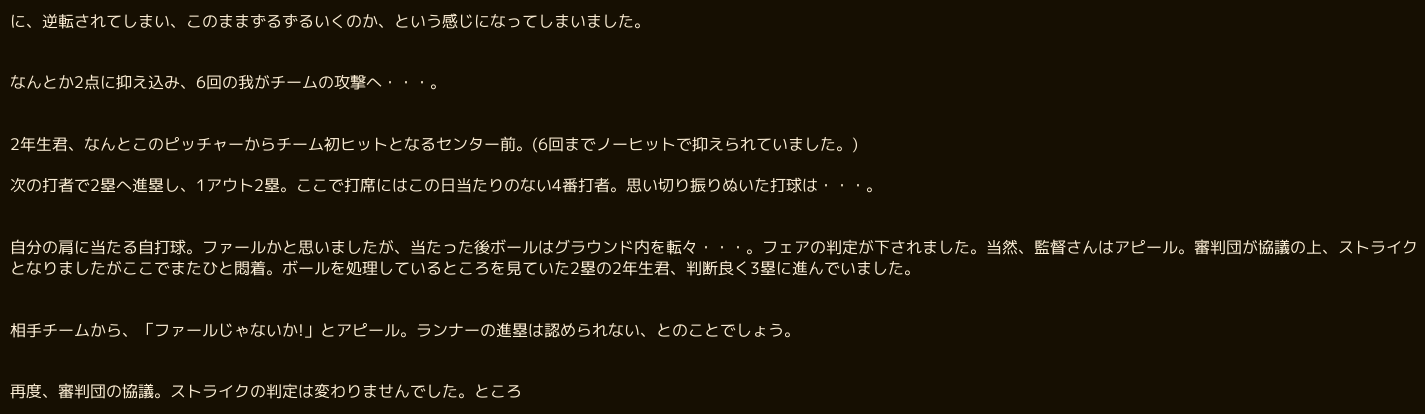に、逆転されてしまい、このままずるずるいくのか、という感じになってしまいました。


なんとか2点に抑え込み、6回の我がチームの攻撃へ・・・。


2年生君、なんとこのピッチャーからチーム初ヒットとなるセンター前。(6回までノーヒットで抑えられていました。)

次の打者で2塁へ進塁し、1アウト2塁。ここで打席にはこの日当たりのない4番打者。思い切り振りぬいた打球は・・・。


自分の肩に当たる自打球。ファールかと思いましたが、当たった後ボールはグラウンド内を転々・・・。フェアの判定が下されました。当然、監督さんはアピール。審判団が協議の上、ストライクとなりましたがここでまたひと悶着。ボールを処理しているところを見ていた2塁の2年生君、判断良く3塁に進んでいました。


相手チームから、「ファールじゃないか!」とアピール。ランナーの進塁は認められない、とのことでしょう。


再度、審判団の協議。ストライクの判定は変わりませんでした。ところ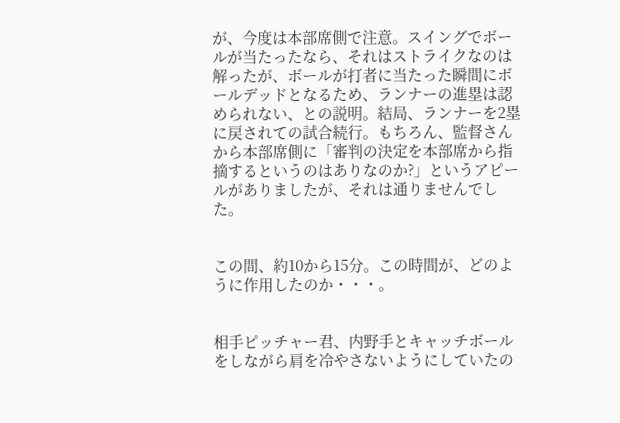が、今度は本部席側で注意。スイングでボールが当たったなら、それはストライクなのは解ったが、ボールが打者に当たった瞬間にボールデッドとなるため、ランナーの進塁は認められない、との説明。結局、ランナーを2塁に戻されての試合続行。もちろん、監督さんから本部席側に「審判の決定を本部席から指摘するというのはありなのか?」というアピールがありましたが、それは通りませんでした。


この間、約10から15分。この時間が、どのように作用したのか・・・。


相手ピッチャー君、内野手とキャッチボールをしながら肩を冷やさないようにしていたの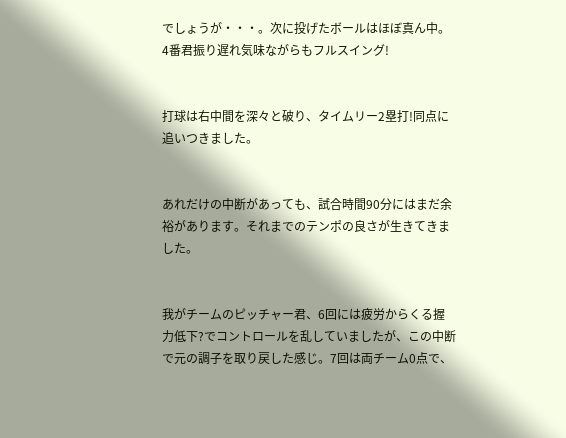でしょうが・・・。次に投げたボールはほぼ真ん中。4番君振り遅れ気味ながらもフルスイング!


打球は右中間を深々と破り、タイムリー2塁打!同点に追いつきました。


あれだけの中断があっても、試合時間90分にはまだ余裕があります。それまでのテンポの良さが生きてきました。


我がチームのピッチャー君、6回には疲労からくる握力低下?でコントロールを乱していましたが、この中断で元の調子を取り戻した感じ。7回は両チーム0点で、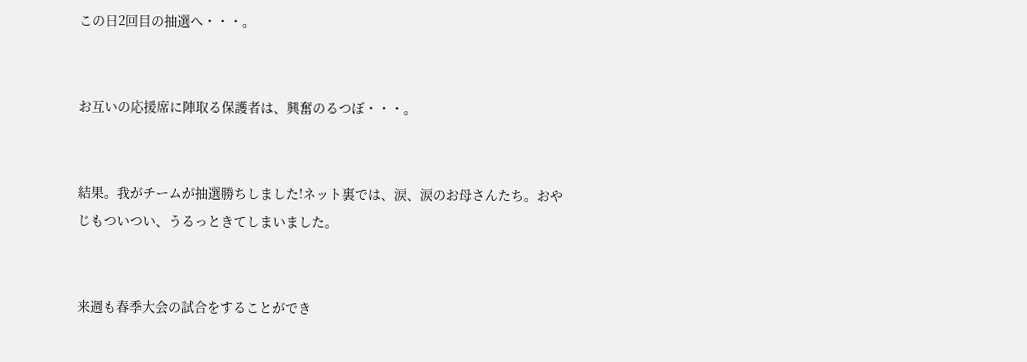この日2回目の抽選へ・・・。


お互いの応援席に陣取る保護者は、興奮のるつぼ・・・。


結果。我がチームが抽選勝ちしました!ネット裏では、涙、涙のお母さんたち。おやじもついつい、うるっときてしまいました。


来週も春季大会の試合をすることができ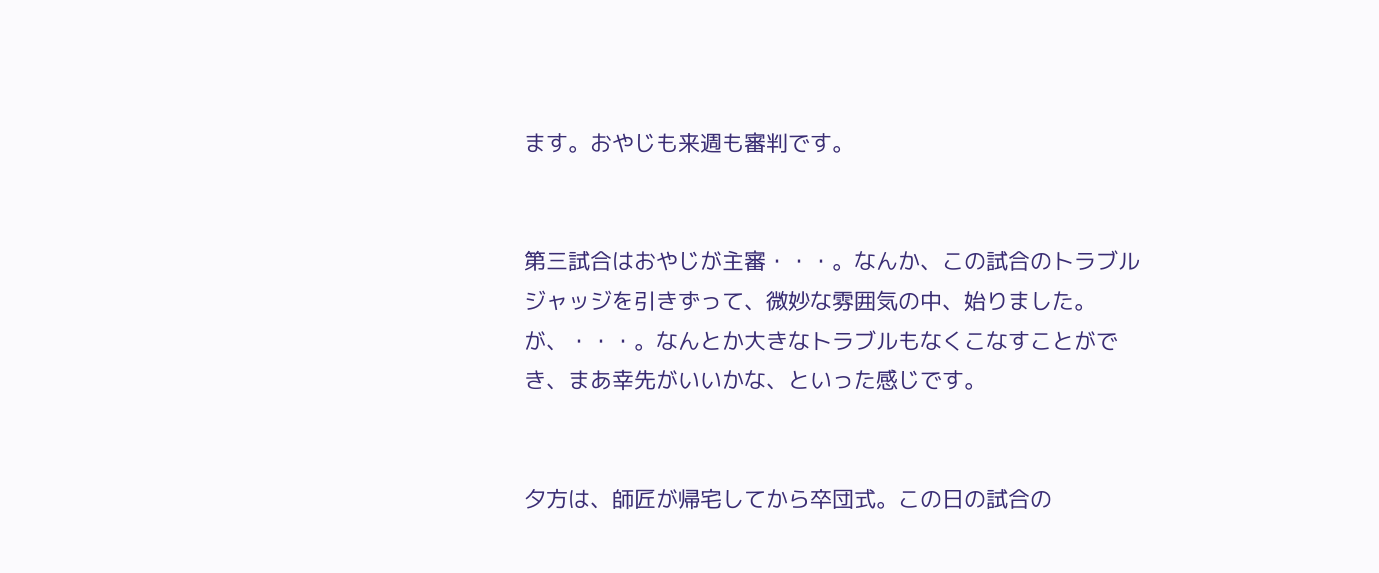ます。おやじも来週も審判です。


第三試合はおやじが主審・・・。なんか、この試合のトラブルジャッジを引きずって、微妙な雰囲気の中、始りました。が、・・・。なんとか大きなトラブルもなくこなすことができ、まあ幸先がいいかな、といった感じです。


夕方は、師匠が帰宅してから卒団式。この日の試合の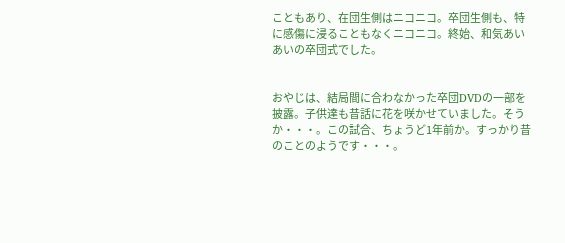こともあり、在団生側はニコニコ。卒団生側も、特に感傷に浸ることもなくニコニコ。終始、和気あいあいの卒団式でした。


おやじは、結局間に合わなかった卒団DVDの一部を披露。子供達も昔話に花を咲かせていました。そうか・・・。この試合、ちょうど1年前か。すっかり昔のことのようです・・・。